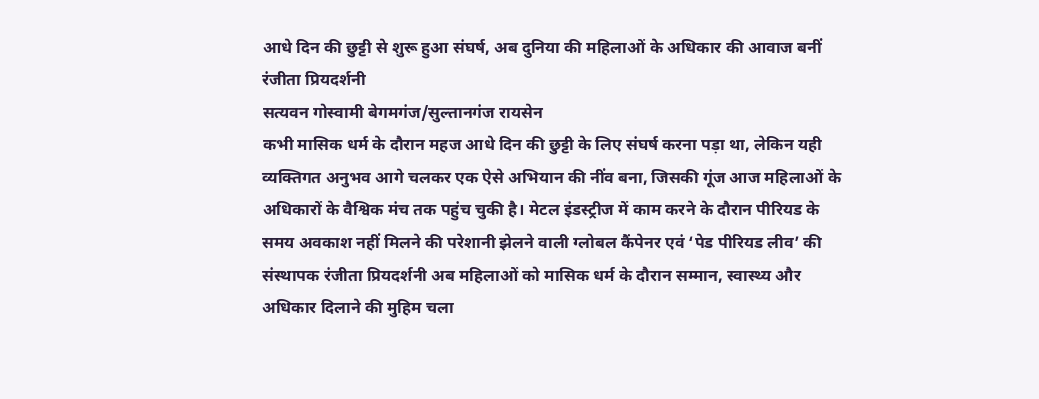आधे दिन की छुट्टी से शुरू हुआ संघर्ष, अब दुनिया की महिलाओं के अधिकार की आवाज बनीं रंजीता प्रियदर्शनी
सत्यवन गोस्वामी बेगमगंज/सुल्तानगंज रायसेन
कभी मासिक धर्म के दौरान महज आधे दिन की छुट्टी के लिए संघर्ष करना पड़ा था, लेकिन यही व्यक्तिगत अनुभव आगे चलकर एक ऐसे अभियान की नींव बना, जिसकी गूंज आज महिलाओं के अधिकारों के वैश्विक मंच तक पहुंच चुकी है। मेटल इंडस्ट्रीज में काम करने के दौरान पीरियड के समय अवकाश नहीं मिलने की परेशानी झेलने वाली ग्लोबल कैंपेनर एवं ‘पेड पीरियड लीव’ की संस्थापक रंजीता प्रियदर्शनी अब महिलाओं को मासिक धर्म के दौरान सम्मान, स्वास्थ्य और अधिकार दिलाने की मुहिम चला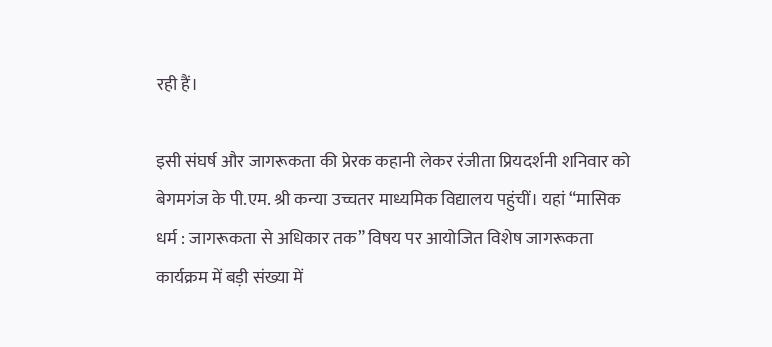रही हैं।

इसी संघर्ष और जागरूकता की प्रेरक कहानी लेकर रंजीता प्रियदर्शनी शनिवार को बेगमगंज के पी.एम. श्री कन्या उच्चतर माध्यमिक विद्यालय पहुंचीं। यहां “मासिक धर्म : जागरूकता से अधिकार तक” विषय पर आयोजित विशेष जागरूकता कार्यक्रम में बड़ी संख्या में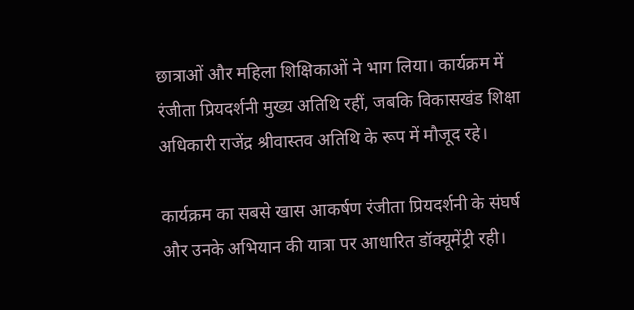छात्राओं और महिला शिक्षिकाओं ने भाग लिया। कार्यक्रम में रंजीता प्रियदर्शनी मुख्य अतिथि रहीं, जबकि विकासखंड शिक्षा अधिकारी राजेंद्र श्रीवास्तव अतिथि के रूप में मौजूद रहे।

कार्यक्रम का सबसे खास आकर्षण रंजीता प्रियदर्शनी के संघर्ष और उनके अभियान की यात्रा पर आधारित डॉक्यूमेंट्री रही।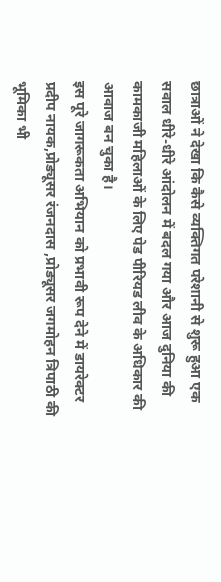छात्राओं ने देखा कि कैसे व्यक्तिगत परेशानी से शुरू हुआ एक सवाल धीरे-धीरे आंदोलन में बदल गया और आज दुनिया की कामकाजी महिलाओं के लिए पेड पीरियड लीव के अधिकार की आवाज बन चुका है।
इस पूरे जागरूकता अभियान को प्रभावी रूप देने में डायरेक्टर प्रदीप नायक,प्रोड्यूसर रंजनदास ,प्रोड्यूसर जगमोहन त्रिपाठी की भूमिका भी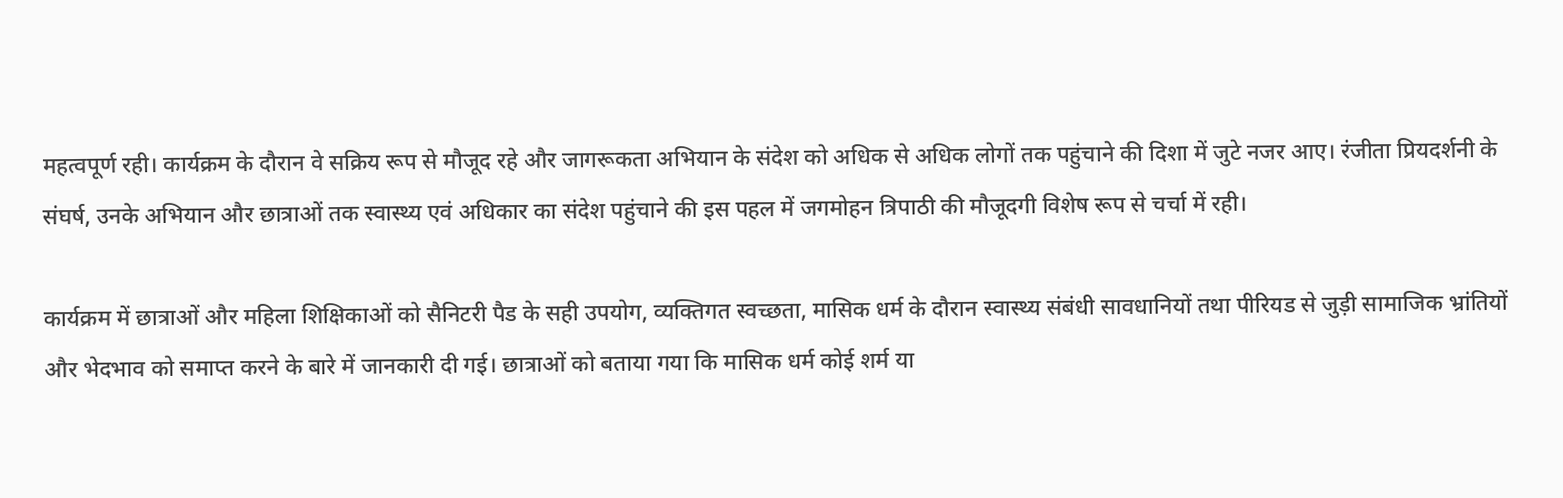महत्वपूर्ण रही। कार्यक्रम के दौरान वे सक्रिय रूप से मौजूद रहे और जागरूकता अभियान के संदेश को अधिक से अधिक लोगों तक पहुंचाने की दिशा में जुटे नजर आए। रंजीता प्रियदर्शनी के संघर्ष, उनके अभियान और छात्राओं तक स्वास्थ्य एवं अधिकार का संदेश पहुंचाने की इस पहल में जगमोहन त्रिपाठी की मौजूदगी विशेष रूप से चर्चा में रही।

कार्यक्रम में छात्राओं और महिला शिक्षिकाओं को सैनिटरी पैड के सही उपयोग, व्यक्तिगत स्वच्छता, मासिक धर्म के दौरान स्वास्थ्य संबंधी सावधानियों तथा पीरियड से जुड़ी सामाजिक भ्रांतियों और भेदभाव को समाप्त करने के बारे में जानकारी दी गई। छात्राओं को बताया गया कि मासिक धर्म कोई शर्म या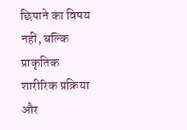छिपाने का विषय नहीं, बल्कि प्राकृतिक शारीरिक प्रक्रिया और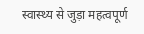स्वास्थ्य से जुड़ा महत्वपूर्ण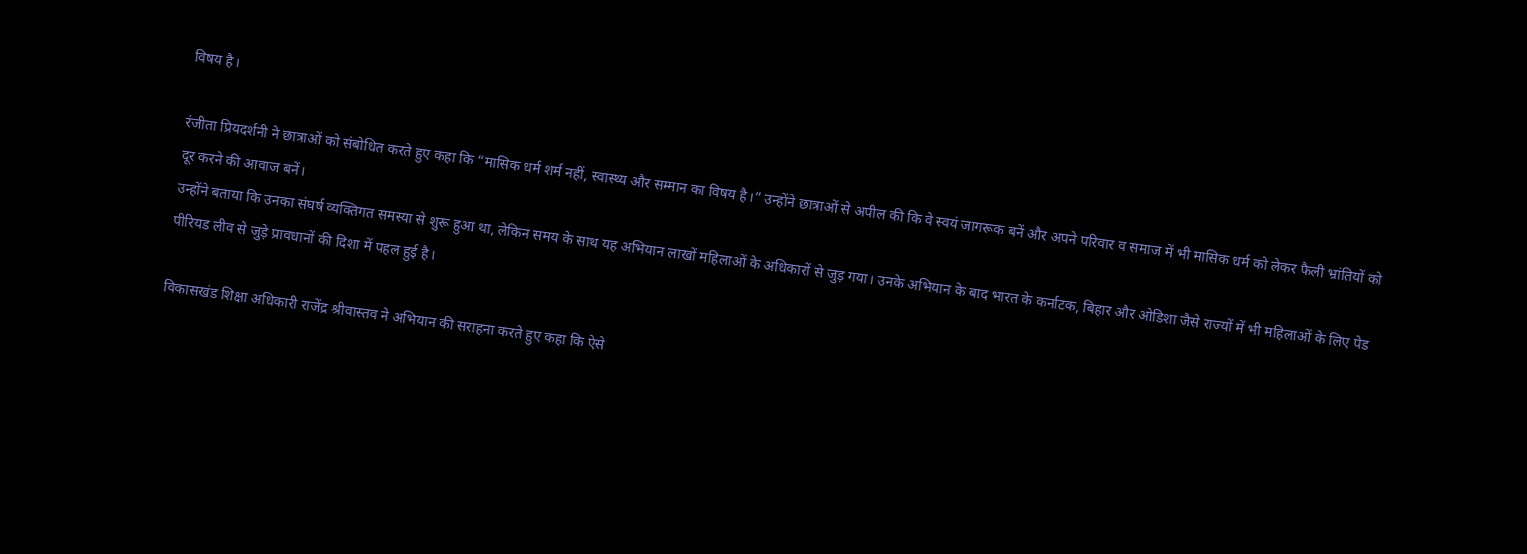विषय है।

रंजीता प्रियदर्शनी ने छात्राओं को संबोधित करते हुए कहा कि “मासिक धर्म शर्म नहीं, स्वास्थ्य और सम्मान का विषय है।” उन्होंने छात्राओं से अपील की कि वे स्वयं जागरूक बनें और अपने परिवार व समाज में भी मासिक धर्म को लेकर फैली भ्रांतियों को दूर करने की आवाज बनें।
उन्होंने बताया कि उनका संघर्ष व्यक्तिगत समस्या से शुरू हुआ था, लेकिन समय के साथ यह अभियान लाखों महिलाओं के अधिकारों से जुड़ गया। उनके अभियान के बाद भारत के कर्नाटक, बिहार और ओडिशा जैसे राज्यों में भी महिलाओं के लिए पेड पीरियड लीव से जुड़े प्रावधानों की दिशा में पहल हुई है।

विकासखंड शिक्षा अधिकारी राजेंद्र श्रीवास्तव ने अभियान की सराहना करते हुए कहा कि ऐसे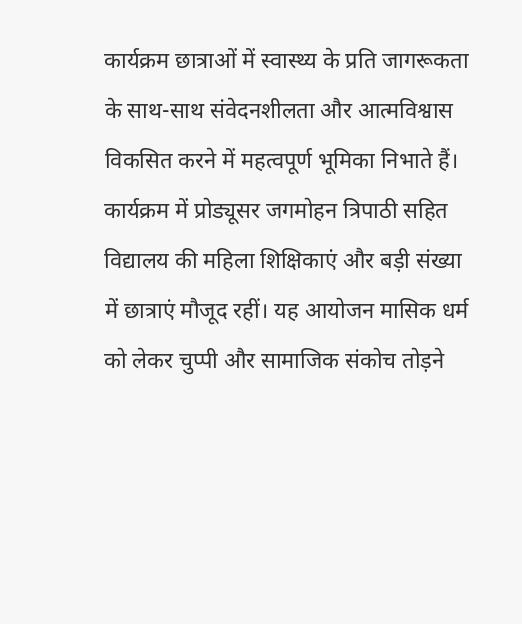कार्यक्रम छात्राओं में स्वास्थ्य के प्रति जागरूकता के साथ-साथ संवेदनशीलता और आत्मविश्वास विकसित करने में महत्वपूर्ण भूमिका निभाते हैं।
कार्यक्रम में प्रोड्यूसर जगमोहन त्रिपाठी सहित विद्यालय की महिला शिक्षिकाएं और बड़ी संख्या में छात्राएं मौजूद रहीं। यह आयोजन मासिक धर्म को लेकर चुप्पी और सामाजिक संकोच तोड़ने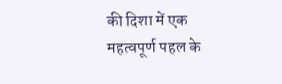की दिशा में एक महत्वपूर्ण पहल के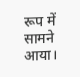रूप में सामने आया।